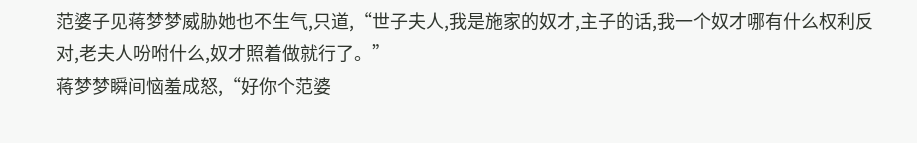范婆子见蒋梦梦威胁她也不生气,只道,“世子夫人,我是施家的奴才,主子的话,我一个奴才哪有什么权利反对,老夫人吩咐什么,奴才照着做就行了。”
蒋梦梦瞬间恼羞成怒,“好你个范婆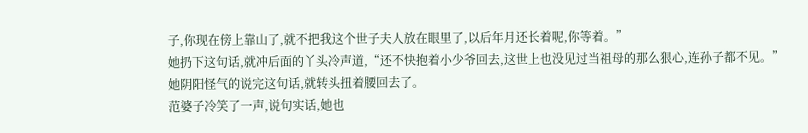子,你现在傍上靠山了,就不把我这个世子夫人放在眼里了,以后年月还长着呢,你等着。”
她扔下这句话,就冲后面的丫头冷声道,“还不快抱着小少爷回去,这世上也没见过当祖母的那么狠心,连孙子都不见。”
她阴阳怪气的说完这句话,就转头扭着腰回去了。
范婆子冷笑了一声,说句实话,她也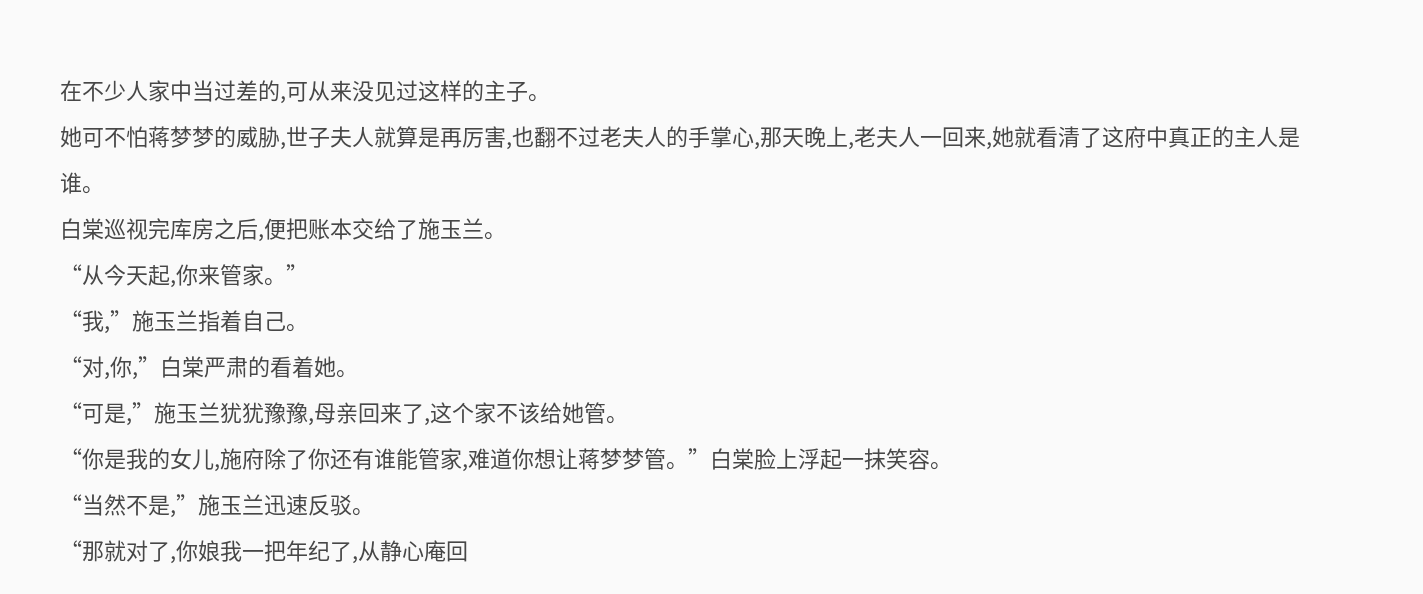在不少人家中当过差的,可从来没见过这样的主子。
她可不怕蒋梦梦的威胁,世子夫人就算是再厉害,也翻不过老夫人的手掌心,那天晚上,老夫人一回来,她就看清了这府中真正的主人是谁。
白棠巡视完库房之后,便把账本交给了施玉兰。
“从今天起,你来管家。”
“我,”施玉兰指着自己。
“对,你,”白棠严肃的看着她。
“可是,”施玉兰犹犹豫豫,母亲回来了,这个家不该给她管。
“你是我的女儿,施府除了你还有谁能管家,难道你想让蒋梦梦管。”白棠脸上浮起一抹笑容。
“当然不是,”施玉兰迅速反驳。
“那就对了,你娘我一把年纪了,从静心庵回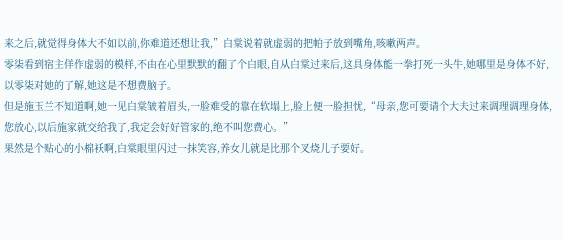来之后,就觉得身体大不如以前,你难道还想让我,”白棠说着就虚弱的把帕子放到嘴角,咳嗽两声。
零柒看到宿主佯作虚弱的模样,不由在心里默默的翻了个白眼,自从白棠过来后,这具身体能一拳打死一头牛,她哪里是身体不好,以零柒对她的了解,她这是不想费脑子。
但是施玉兰不知道啊,她一见白棠皱着眉头,一脸难受的靠在软塌上,脸上便一脸担忧,“母亲,您可要请个大夫过来调理调理身体,您放心,以后施家就交给我了,我定会好好管家的,绝不叫您费心。”
果然是个贴心的小棉袄啊,白棠眼里闪过一抹笑容,养女儿就是比那个叉烧儿子要好。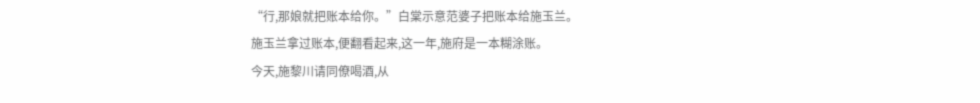“行,那娘就把账本给你。”白棠示意范婆子把账本给施玉兰。
施玉兰拿过账本,便翻看起来,这一年,施府是一本糊涂账。
今天,施黎川请同僚喝酒,从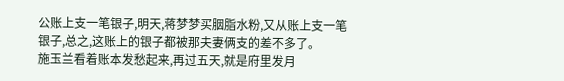公账上支一笔银子,明天,蒋梦梦买胭脂水粉,又从账上支一笔银子,总之,这账上的银子都被那夫妻俩支的差不多了。
施玉兰看着账本发愁起来,再过五天,就是府里发月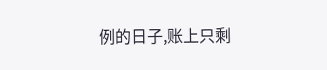例的日子,账上只剩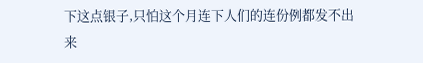下这点银子,只怕这个月连下人们的连份例都发不出来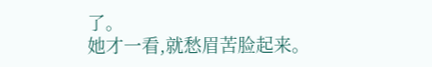了。
她才一看,就愁眉苦脸起来。